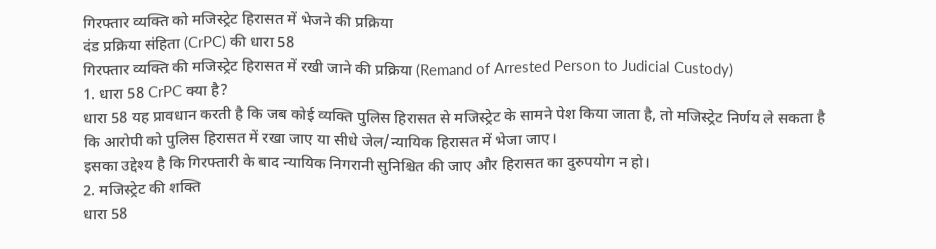गिरफ्तार व्यक्ति को मजिस्ट्रेट हिरासत में भेजने की प्रक्रिया
दंड प्रक्रिया संहिता (CrPC) की धारा 58
गिरफ्तार व्यक्ति की मजिस्ट्रेट हिरासत में रखी जाने की प्रक्रिया (Remand of Arrested Person to Judicial Custody)
1. धारा 58 CrPC क्या है?
धारा 58 यह प्रावधान करती है कि जब कोई व्यक्ति पुलिस हिरासत से मजिस्ट्रेट के सामने पेश किया जाता है, तो मजिस्ट्रेट निर्णय ले सकता है कि आरोपी को पुलिस हिरासत में रखा जाए या सीधे जेल/न्यायिक हिरासत में भेजा जाए।
इसका उद्देश्य है कि गिरफ्तारी के बाद न्यायिक निगरानी सुनिश्चित की जाए और हिरासत का दुरुपयोग न हो।
2. मजिस्ट्रेट की शक्ति
धारा 58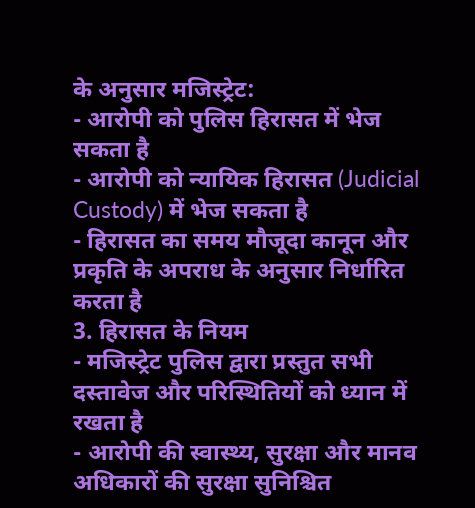के अनुसार मजिस्ट्रेट:
- आरोपी को पुलिस हिरासत में भेज सकता है
- आरोपी को न्यायिक हिरासत (Judicial Custody) में भेज सकता है
- हिरासत का समय मौजूदा कानून और प्रकृति के अपराध के अनुसार निर्धारित करता है
3. हिरासत के नियम
- मजिस्ट्रेट पुलिस द्वारा प्रस्तुत सभी दस्तावेज और परिस्थितियों को ध्यान में रखता है
- आरोपी की स्वास्थ्य, सुरक्षा और मानव अधिकारों की सुरक्षा सुनिश्चित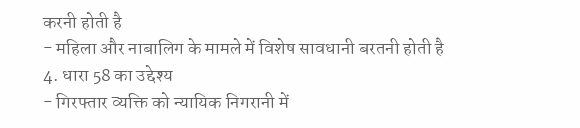करनी होती है
- महिला और नाबालिग के मामले में विशेष सावधानी बरतनी होती है
4. धारा 58 का उद्देश्य
- गिरफ्तार व्यक्ति को न्यायिक निगरानी में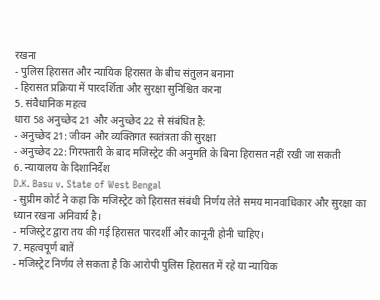रखना
- पुलिस हिरासत और न्यायिक हिरासत के बीच संतुलन बनाना
- हिरासत प्रक्रिया में पारदर्शिता और सुरक्षा सुनिश्चित करना
5. संवैधानिक महत्व
धारा 58 अनुच्छेद 21 और अनुच्छेद 22 से संबंधित है:
- अनुच्छेद 21: जीवन और व्यक्तिगत स्वतंत्रता की सुरक्षा
- अनुच्छेद 22: गिरफ्तारी के बाद मजिस्ट्रेट की अनुमति के बिना हिरासत नहीं रखी जा सकती
6. न्यायालय के दिशानिर्देश
D.K. Basu v. State of West Bengal
- सुप्रीम कोर्ट ने कहा कि मजिस्ट्रेट को हिरासत संबंधी निर्णय लेते समय मानवाधिकार और सुरक्षा का ध्यान रखना अनिवार्य है।
- मजिस्ट्रेट द्वारा तय की गई हिरासत पारदर्शी और कानूनी होनी चाहिए।
7. महत्वपूर्ण बातें
- मजिस्ट्रेट निर्णय ले सकता है कि आरोपी पुलिस हिरासत में रहे या न्यायिक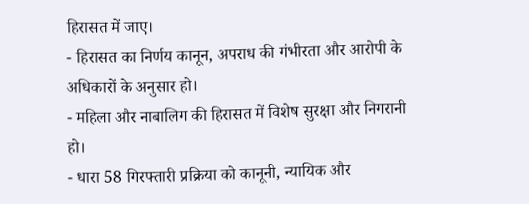हिरासत में जाए।
- हिरासत का निर्णय कानून, अपराध की गंभीरता और आरोपी के अधिकारों के अनुसार हो।
- महिला और नाबालिग की हिरासत में विशेष सुरक्षा और निगरानी हो।
- धारा 58 गिरफ्तारी प्रक्रिया को कानूनी, न्यायिक और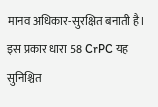मानव अधिकार-सुरक्षित बनाती है।
इस प्रकार धारा 58 CrPC यह सुनिश्चित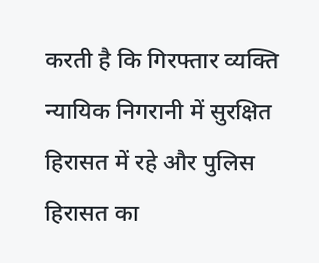करती है कि गिरफ्तार व्यक्ति न्यायिक निगरानी में सुरक्षित हिरासत में रहे और पुलिस हिरासत का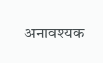अनावश्यक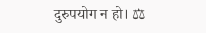दुरुपयोग न हो। ⚖